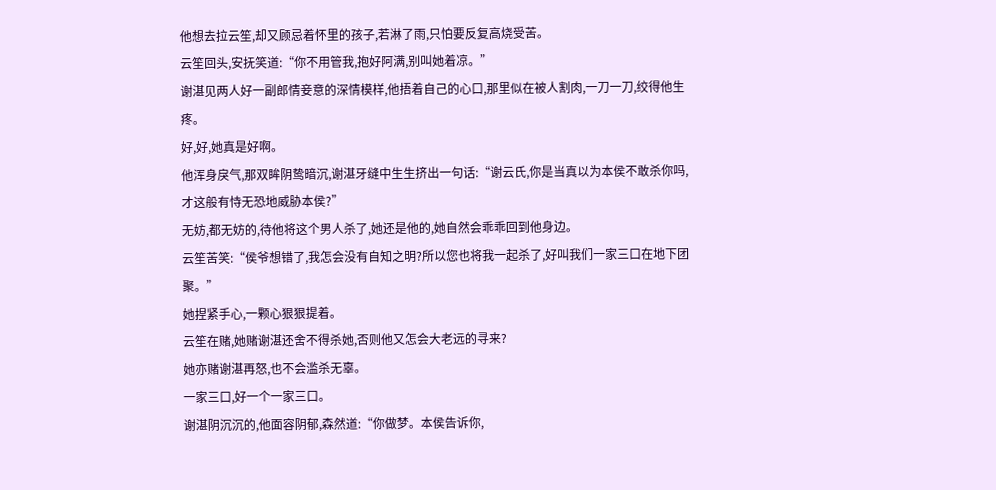他想去拉云笙,却又顾忌着怀里的孩子,若淋了雨,只怕要反复高烧受苦。
云笙回头,安抚笑道:“你不用管我,抱好阿满,别叫她着凉。”
谢湛见两人好一副郎情妾意的深情模样,他捂着自己的心口,那里似在被人割肉,一刀一刀,绞得他生疼。
好,好,她真是好啊。
他浑身戾气,那双眸阴鸷暗沉,谢湛牙缝中生生挤出一句话:“谢云氏,你是当真以为本侯不敢杀你吗,才这般有恃无恐地威胁本侯?”
无妨,都无妨的,待他将这个男人杀了,她还是他的,她自然会乖乖回到他身边。
云笙苦笑:“侯爷想错了,我怎会没有自知之明?所以您也将我一起杀了,好叫我们一家三口在地下团聚。”
她捏紧手心,一颗心狠狠提着。
云笙在赌,她赌谢湛还舍不得杀她,否则他又怎会大老远的寻来?
她亦赌谢湛再怒,也不会滥杀无辜。
一家三口,好一个一家三口。
谢湛阴沉沉的,他面容阴郁,森然道:“你做梦。本侯告诉你,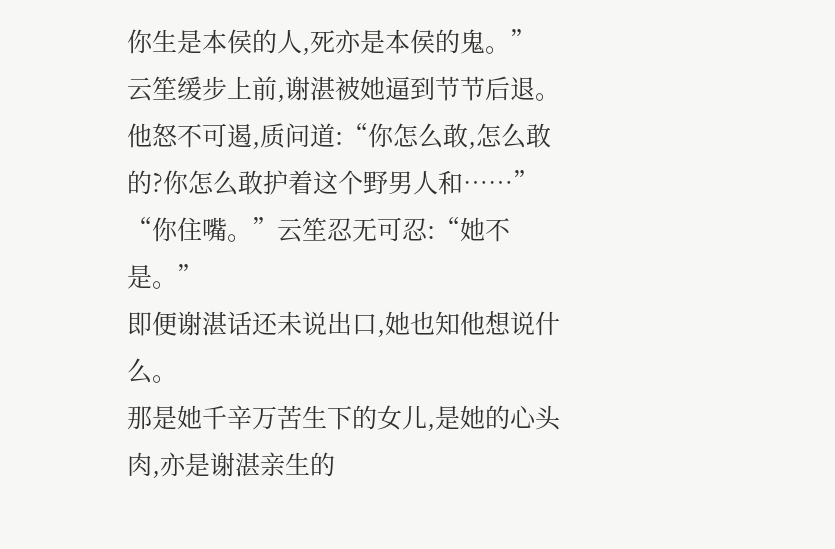你生是本侯的人,死亦是本侯的鬼。”
云笙缓步上前,谢湛被她逼到节节后退。
他怒不可遏,质问道:“你怎么敢,怎么敢的?你怎么敢护着这个野男人和……”
“你住嘴。”云笙忍无可忍:“她不是。”
即便谢湛话还未说出口,她也知他想说什么。
那是她千辛万苦生下的女儿,是她的心头肉,亦是谢湛亲生的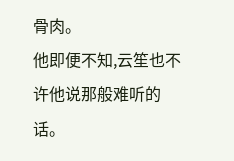骨肉。
他即便不知,云笙也不许他说那般难听的话。